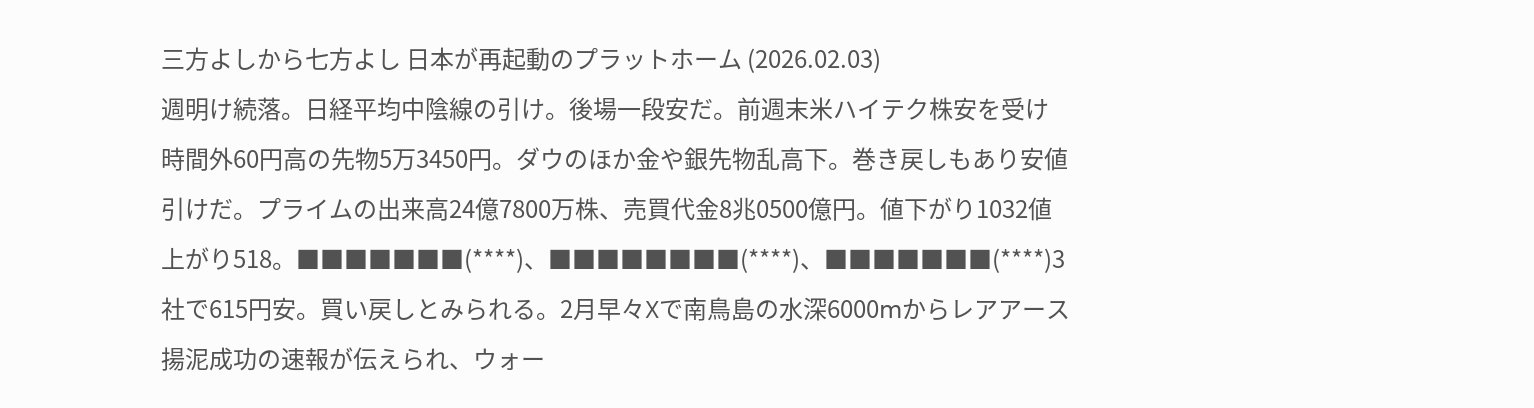三方よしから七方よし 日本が再起動のプラットホーム (2026.02.03)
週明け続落。日経平均中陰線の引け。後場一段安だ。前週末米ハイテク株安を受け時間外60円高の先物5万3450円。ダウのほか金や銀先物乱高下。巻き戻しもあり安値引けだ。プライムの出来高24億7800万株、売買代金8兆0500億円。値下がり1032値上がり518。■■■■■■■(****)、■■■■■■■■(****)、■■■■■■■(****)3社で615円安。買い戻しとみられる。2月早々Xで南鳥島の水深6000ⅿからレアアース揚泥成功の速報が伝えられ、ウォー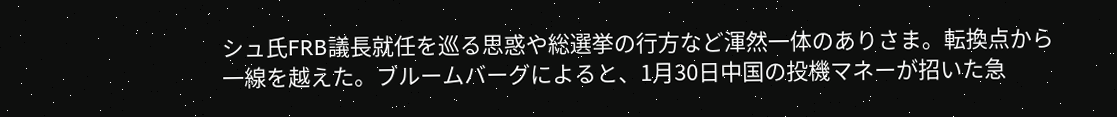シュ氏FRB議長就任を巡る思惑や総選挙の行方など渾然一体のありさま。転換点から一線を越えた。ブルームバーグによると、1月30日中国の投機マネーが招いた急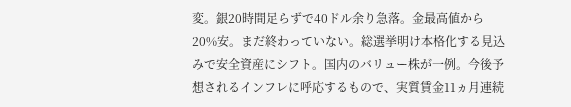変。銀20時間足らずで40ドル余り急落。金最高値から20%安。まだ終わっていない。総選挙明け本格化する見込みで安全資産にシフト。国内のバリュー株が一例。今後予想されるインフレに呼応するもので、実質賃金11ヵ月連続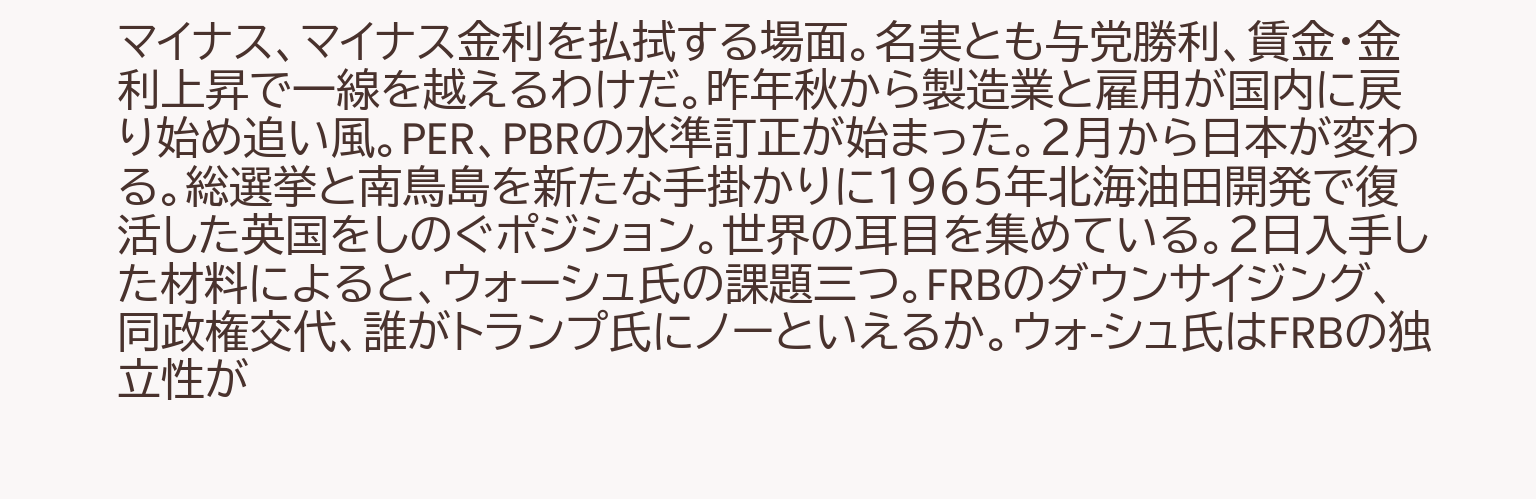マイナス、マイナス金利を払拭する場面。名実とも与党勝利、賃金・金利上昇で一線を越えるわけだ。昨年秋から製造業と雇用が国内に戻り始め追い風。PER、PBRの水準訂正が始まった。2月から日本が変わる。総選挙と南鳥島を新たな手掛かりに1965年北海油田開発で復活した英国をしのぐポジション。世界の耳目を集めている。2日入手した材料によると、ウォーシュ氏の課題三つ。FRBのダウンサイジング、同政権交代、誰がトランプ氏にノーといえるか。ウォ-シュ氏はFRBの独立性が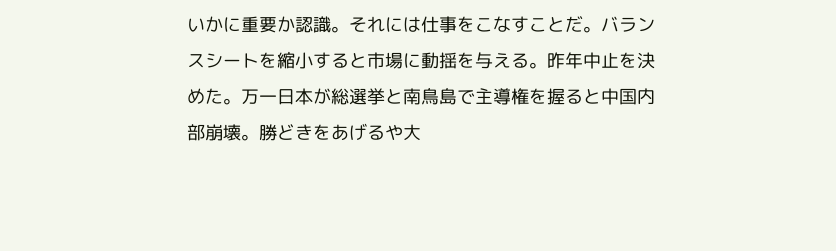いかに重要か認識。それには仕事をこなすことだ。バランスシートを縮小すると市場に動揺を与える。昨年中止を決めた。万一日本が総選挙と南鳥島で主導権を握ると中国内部崩壊。勝どきをあげるや大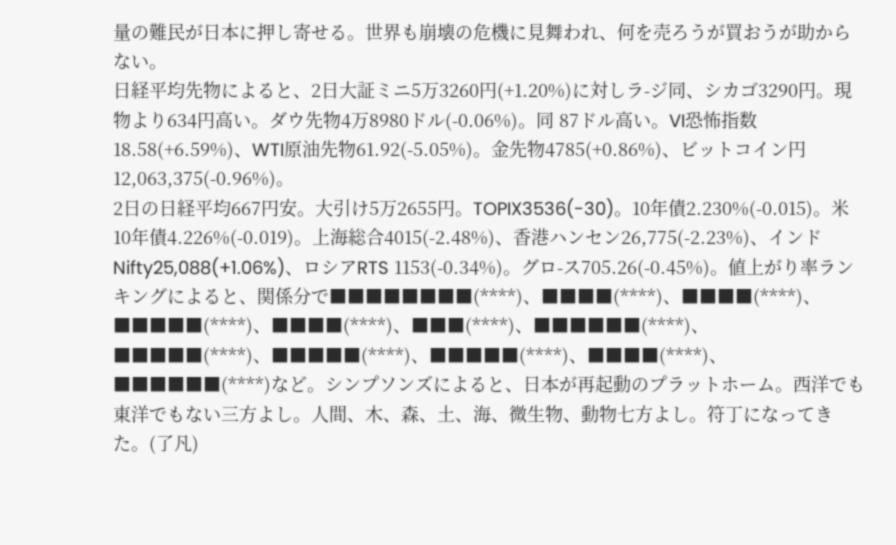量の難民が日本に押し寄せる。世界も崩壊の危機に見舞われ、何を売ろうが買おうが助からない。
日経平均先物によると、2日大証ミニ5万3260円(+1.20%)に対しラ-ジ同、シカゴ3290円。現物より634円高い。ダウ先物4万8980ドル(-0.06%)。同 87ドル高い。VI恐怖指数18.58(+6.59%)、WTI原油先物61.92(-5.05%)。金先物4785(+0.86%)、ビットコイン円12,063,375(-0.96%)。
2日の日経平均667円安。大引け5万2655円。TOPIX3536(-30)。10年債2.230%(-0.015)。米10年債4.226%(-0.019)。上海総合4015(-2.48%)、香港ハンセン26,775(-2.23%)、インドNifty25,088(+1.06%)、ロシアRTS 1153(-0.34%)。グロ-ス705.26(-0.45%)。値上がり率ランキングによると、関係分で■■■■■■■■(****)、■■■■(****)、■■■■(****)、■■■■■(****)、■■■■(****)、■■■(****)、■■■■■■(****)、■■■■■(****)、■■■■■(****)、■■■■■(****)、■■■■(****)、■■■■■■(****)など。シンプソンズによると、日本が再起動のプラットホーム。西洋でも東洋でもない三方よし。人間、木、森、土、海、微生物、動物七方よし。符丁になってきた。(了凡)